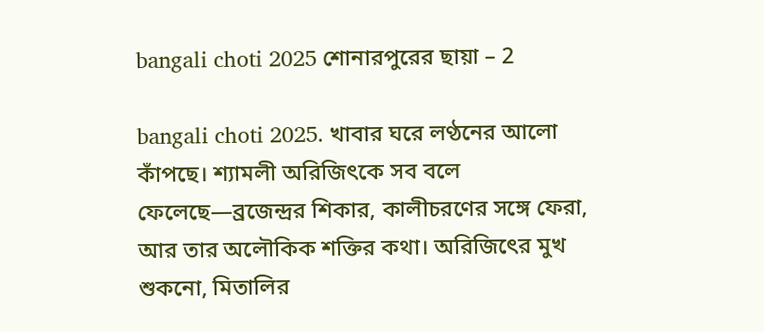bangali choti 2025 শোনারপুরের ছায়া – 2

bangali choti 2025. খাবার ঘরে লণ্ঠনের আলো কাঁপছে। শ্যামলী অরিজিৎকে সব বলে ফেলেছে—ব্রজেন্দ্রর শিকার, কালীচরণের সঙ্গে ফেরা, আর তার অলৌকিক শক্তির কথা। অরিজিৎের মুখ শুকনো, মিতালির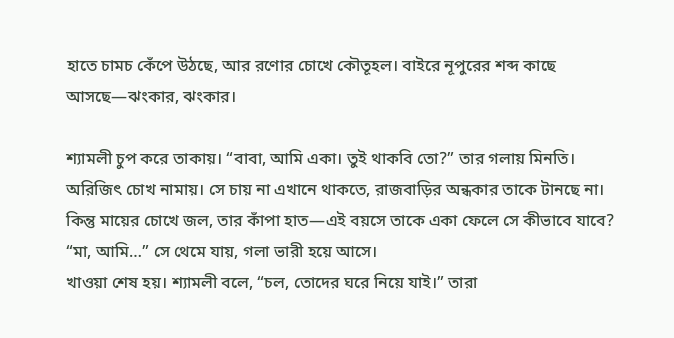হাতে চামচ কেঁপে উঠছে, আর রণোর চোখে কৌতূহল। বাইরে নূপুরের শব্দ কাছে আসছে—ঝংকার, ঝংকার।

শ্যামলী চুপ করে তাকায়। “বাবা, আমি একা। তুই থাকবি তো?” তার গলায় মিনতি। অরিজিৎ চোখ নামায়। সে চায় না এখানে থাকতে, রাজবাড়ির অন্ধকার তাকে টানছে না। কিন্তু মায়ের চোখে জল, তার কাঁপা হাত—এই বয়সে তাকে একা ফেলে সে কীভাবে যাবে? “মা, আমি…” সে থেমে যায়, গলা ভারী হয়ে আসে।
খাওয়া শেষ হয়। শ্যামলী বলে, “চল, তোদের ঘরে নিয়ে যাই।” তারা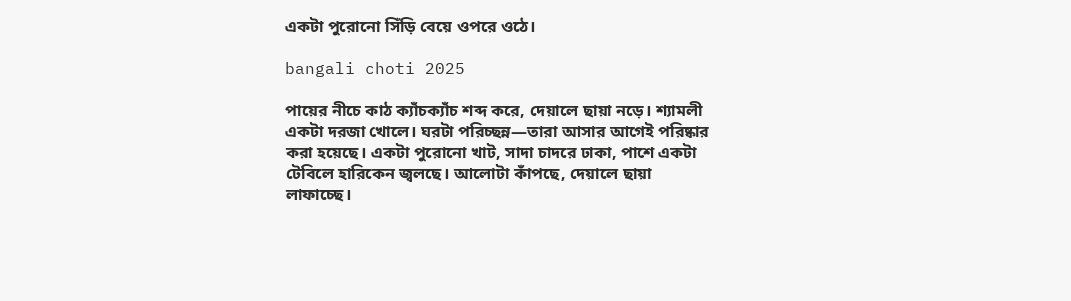একটা পুরোনো সিঁড়ি বেয়ে ওপরে ওঠে।

bangali choti 2025

পায়ের নীচে কাঠ ক্যাঁচক্যাঁচ শব্দ করে, দেয়ালে ছায়া নড়ে। শ্যামলী একটা দরজা খোলে। ঘরটা পরিচ্ছন্ন—তারা আসার আগেই পরিষ্কার করা হয়েছে। একটা পুরোনো খাট, সাদা চাদরে ঢাকা, পাশে একটা টেবিলে হারিকেন জ্বলছে। আলোটা কাঁপছে, দেয়ালে ছায়া লাফাচ্ছে।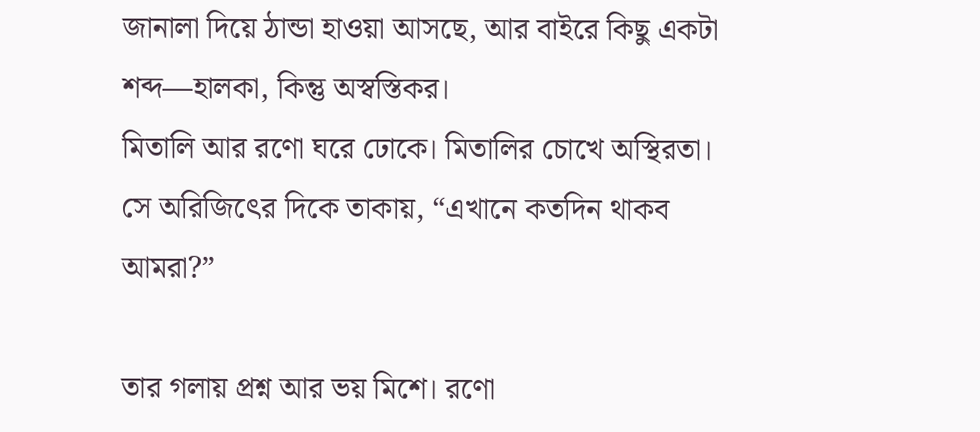জানালা দিয়ে ঠান্ডা হাওয়া আসছে, আর বাইরে কিছু একটা শব্দ—হালকা, কিন্তু অস্বস্তিকর।
মিতালি আর রণো ঘরে ঢোকে। মিতালির চোখে অস্থিরতা। সে অরিজিৎের দিকে তাকায়, “এখানে কতদিন থাকব আমরা?”

তার গলায় প্রশ্ন আর ভয় মিশে। রণো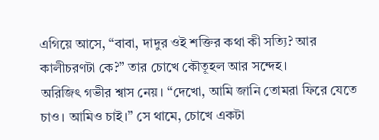এগিয়ে আসে, “বাবা, দাদুর ওই শক্তির কথা কী সত্যি? আর কালীচরণটা কে?” তার চোখে কৌতূহল আর সন্দেহ।
অরিজিৎ গভীর শ্বাস নেয়। “দেখো, আমি জানি তোমরা ফিরে যেতে চাও। আমিও চাই।” সে থামে, চোখে একটা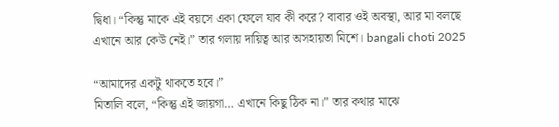দ্বিধা। “কিন্তু মাকে এই বয়সে একা ফেলে যাব কী করে? বাবার ওই অবস্থা, আর মা বলছে এখানে আর কেউ নেই।” তার গলায় দায়িত্ব আর অসহায়তা মিশে। bangali choti 2025

“আমাদের একটু থাকতে হবে।”
মিতালি বলে, “কিন্তু এই জায়গা… এখানে কিছু ঠিক না।” তার কথার মাঝে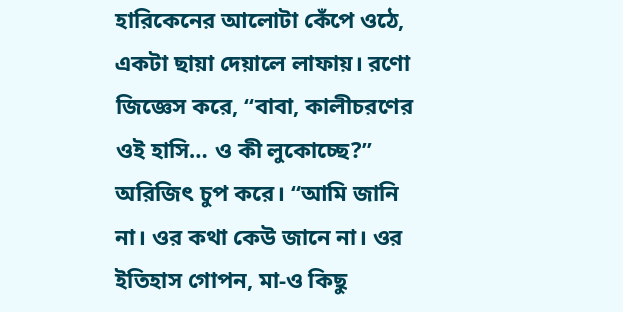হারিকেনের আলোটা কেঁপে ওঠে, একটা ছায়া দেয়ালে লাফায়। রণো জিজ্ঞেস করে, “বাবা, কালীচরণের ওই হাসি… ও কী লুকোচ্ছে?” অরিজিৎ চুপ করে। “আমি জানি না। ওর কথা কেউ জানে না। ওর ইতিহাস গোপন, মা-ও কিছু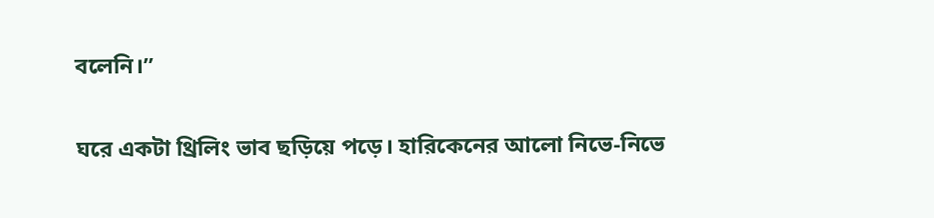বলেনি।”

ঘরে একটা থ্রিলিং ভাব ছড়িয়ে পড়ে। হারিকেনের আলো নিভে-নিভে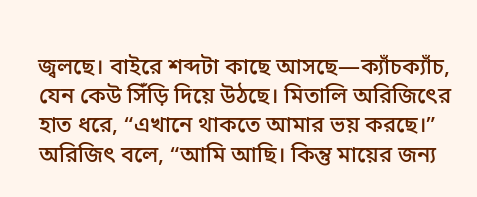জ্বলছে। বাইরে শব্দটা কাছে আসছে—ক্যাঁচক্যাঁচ, যেন কেউ সিঁড়ি দিয়ে উঠছে। মিতালি অরিজিৎের হাত ধরে, “এখানে থাকতে আমার ভয় করছে।” অরিজিৎ বলে, “আমি আছি। কিন্তু মায়ের জন্য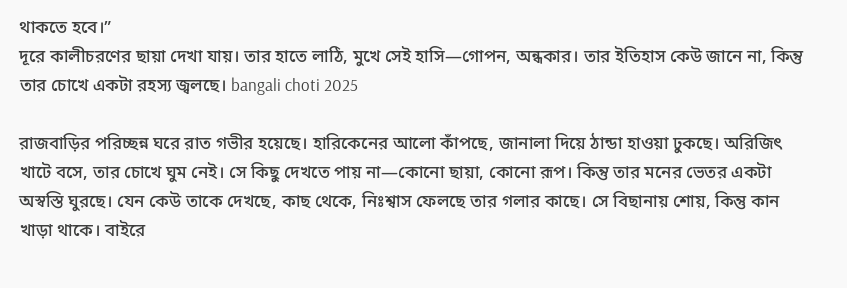থাকতে হবে।”
দূরে কালীচরণের ছায়া দেখা যায়। তার হাতে লাঠি, মুখে সেই হাসি—গোপন, অন্ধকার। তার ইতিহাস কেউ জানে না, কিন্তু তার চোখে একটা রহস্য জ্বলছে। bangali choti 2025

রাজবাড়ির পরিচ্ছন্ন ঘরে রাত গভীর হয়েছে। হারিকেনের আলো কাঁপছে, জানালা দিয়ে ঠান্ডা হাওয়া ঢুকছে। অরিজিৎ খাটে বসে, তার চোখে ঘুম নেই। সে কিছু দেখতে পায় না—কোনো ছায়া, কোনো রূপ। কিন্তু তার মনের ভেতর একটা অস্বস্তি ঘুরছে। যেন কেউ তাকে দেখছে, কাছ থেকে, নিঃশ্বাস ফেলছে তার গলার কাছে। সে বিছানায় শোয়, কিন্তু কান খাড়া থাকে। বাইরে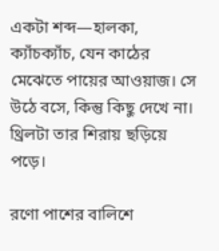একটা শব্দ—হালকা, ক্যাঁচক্যাঁচ, যেন কাঠের মেঝেতে পায়ের আওয়াজ। সে উঠে বসে, কিন্তু কিছু দেখে না। থ্রিলটা তার শিরায় ছড়িয়ে পড়ে।

রণো পাশের বালিশে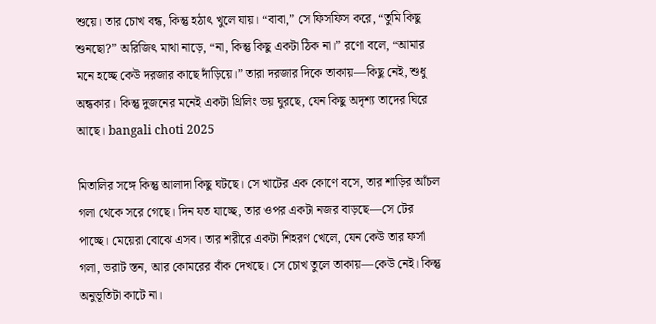শুয়ে। তার চোখ বন্ধ, কিন্তু হঠাৎ খুলে যায়। “বাবা,” সে ফিসফিস করে, “তুমি কিছু শুনছো?” অরিজিৎ মাথা নাড়ে, “না, কিন্তু কিছু একটা ঠিক না।” রণো বলে, “আমার মনে হচ্ছে কেউ দরজার কাছে দাঁড়িয়ে।” তারা দরজার দিকে তাকায়—কিছু নেই, শুধু অন্ধকার। কিন্তু দুজনের মনেই একটা থ্রিলিং ভয় ঘুরছে, যেন কিছু অদৃশ্য তাদের ঘিরে আছে। bangali choti 2025

মিতালির সঙ্গে কিন্তু আলাদা কিছু ঘটছে। সে খাটের এক কোণে বসে, তার শাড়ির আঁচল গলা থেকে সরে গেছে। দিন যত যাচ্ছে, তার ওপর একটা নজর বাড়ছে—সে টের পাচ্ছে। মেয়েরা বোঝে এসব। তার শরীরে একটা শিহরণ খেলে, যেন কেউ তার ফর্সা গলা, ভরাট স্তন, আর কোমরের বাঁক দেখছে। সে চোখ তুলে তাকায়—কেউ নেই। কিন্তু অনুভূতিটা কাটে না।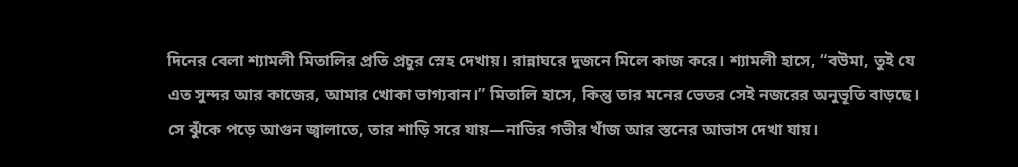দিনের বেলা শ্যামলী মিতালির প্রতি প্রচুর স্নেহ দেখায়। রান্নাঘরে দুজনে মিলে কাজ করে। শ্যামলী হাসে, “বউমা, তুই যে এত সুন্দর আর কাজের, আমার খোকা ভাগ্যবান।” মিতালি হাসে, কিন্তু তার মনের ভেতর সেই নজরের অনুভূতি বাড়ছে। সে ঝুঁকে পড়ে আগুন জ্বালাতে, তার শাড়ি সরে যায়—নাভির গভীর খাঁজ আর স্তনের আভাস দেখা যায়।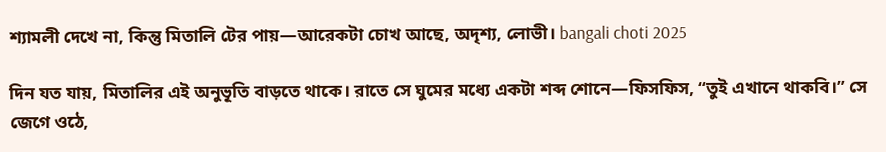শ্যামলী দেখে না, কিন্তু মিতালি টের পায়—আরেকটা চোখ আছে, অদৃশ্য, লোভী। bangali choti 2025

দিন যত যায়, মিতালির এই অনুভূতি বাড়তে থাকে। রাতে সে ঘুমের মধ্যে একটা শব্দ শোনে—ফিসফিস, “তুই এখানে থাকবি।” সে জেগে ওঠে,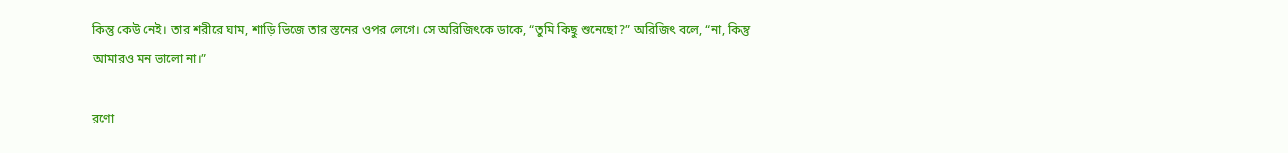কিন্তু কেউ নেই। তার শরীরে ঘাম, শাড়ি ভিজে তার স্তনের ওপর লেগে। সে অরিজিৎকে ডাকে, “তুমি কিছু শুনেছো?” অরিজিৎ বলে, “না, কিন্তু আমারও মন ভালো না।”

রণো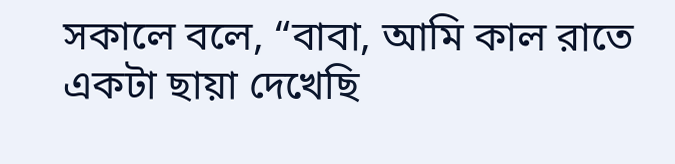সকালে বলে, “বাবা, আমি কাল রাতে একটা ছায়া দেখেছি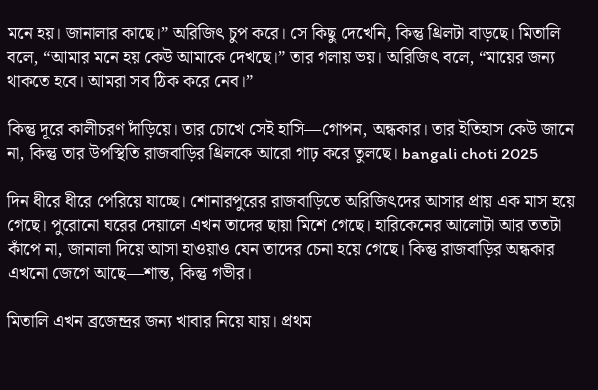মনে হয়। জানালার কাছে।” অরিজিৎ চুপ করে। সে কিছু দেখেনি, কিন্তু থ্রিলটা বাড়ছে। মিতালি বলে, “আমার মনে হয় কেউ আমাকে দেখছে।” তার গলায় ভয়। অরিজিৎ বলে, “মায়ের জন্য থাকতে হবে। আমরা সব ঠিক করে নেব।”

কিন্তু দূরে কালীচরণ দাঁড়িয়ে। তার চোখে সেই হাসি—গোপন, অন্ধকার। তার ইতিহাস কেউ জানে না, কিন্তু তার উপস্থিতি রাজবাড়ির থ্রিলকে আরো গাঢ় করে তুলছে। bangali choti 2025

দিন ধীরে ধীরে পেরিয়ে যাচ্ছে। শোনারপুরের রাজবাড়িতে অরিজিৎদের আসার প্রায় এক মাস হয়ে গেছে। পুরোনো ঘরের দেয়ালে এখন তাদের ছায়া মিশে গেছে। হারিকেনের আলোটা আর ততটা কাঁপে না, জানালা দিয়ে আসা হাওয়াও যেন তাদের চেনা হয়ে গেছে। কিন্তু রাজবাড়ির অন্ধকার এখনো জেগে আছে—শান্ত, কিন্তু গভীর।

মিতালি এখন ব্রজেন্দ্রর জন্য খাবার নিয়ে যায়। প্রথম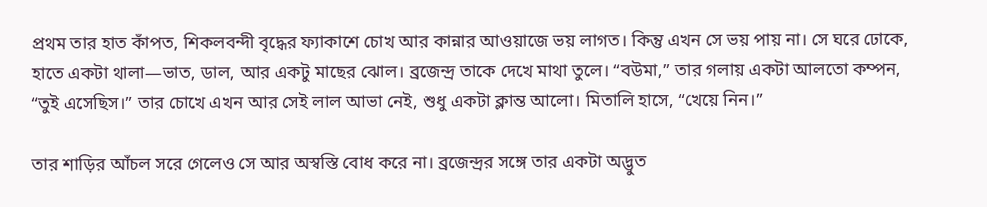প্রথম তার হাত কাঁপত, শিকলবন্দী বৃদ্ধের ফ্যাকাশে চোখ আর কান্নার আওয়াজে ভয় লাগত। কিন্তু এখন সে ভয় পায় না। সে ঘরে ঢোকে, হাতে একটা থালা—ভাত, ডাল, আর একটু মাছের ঝোল। ব্রজেন্দ্র তাকে দেখে মাথা তুলে। “বউমা,” তার গলায় একটা আলতো কম্পন, “তুই এসেছিস।” তার চোখে এখন আর সেই লাল আভা নেই, শুধু একটা ক্লান্ত আলো। মিতালি হাসে, “খেয়ে নিন।”

তার শাড়ির আঁচল সরে গেলেও সে আর অস্বস্তি বোধ করে না। ব্রজেন্দ্রর সঙ্গে তার একটা অদ্ভুত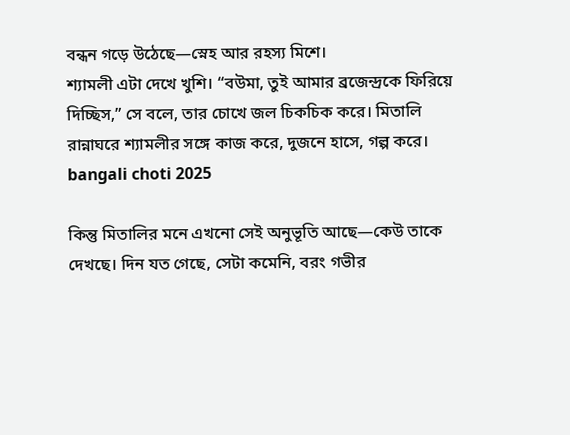বন্ধন গড়ে উঠেছে—স্নেহ আর রহস্য মিশে।
শ্যামলী এটা দেখে খুশি। “বউমা, তুই আমার ব্রজেন্দ্রকে ফিরিয়ে দিচ্ছিস,” সে বলে, তার চোখে জল চিকচিক করে। মিতালি রান্নাঘরে শ্যামলীর সঙ্গে কাজ করে, দুজনে হাসে, গল্প করে। bangali choti 2025

কিন্তু মিতালির মনে এখনো সেই অনুভূতি আছে—কেউ তাকে দেখছে। দিন যত গেছে, সেটা কমেনি, বরং গভীর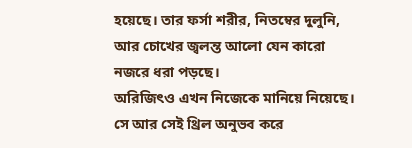হয়েছে। তার ফর্সা শরীর, নিতম্বের দুলুনি, আর চোখের জ্বলন্ত আলো যেন কারো নজরে ধরা পড়ছে।
অরিজিৎও এখন নিজেকে মানিয়ে নিয়েছে। সে আর সেই থ্রিল অনুভব করে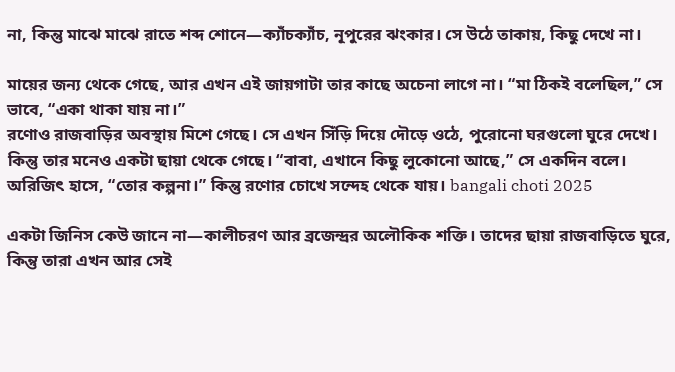না, কিন্তু মাঝে মাঝে রাতে শব্দ শোনে—ক্যাঁচক্যাঁচ, নূপুরের ঝংকার। সে উঠে তাকায়, কিছু দেখে না।

মায়ের জন্য থেকে গেছে, আর এখন এই জায়গাটা তার কাছে অচেনা লাগে না। “মা ঠিকই বলেছিল,” সে ভাবে, “একা থাকা যায় না।”
রণোও রাজবাড়ির অবস্থায় মিশে গেছে। সে এখন সিঁড়ি দিয়ে দৌড়ে ওঠে, পুরোনো ঘরগুলো ঘুরে দেখে। কিন্তু তার মনেও একটা ছায়া থেকে গেছে। “বাবা, এখানে কিছু লুকোনো আছে,” সে একদিন বলে। অরিজিৎ হাসে, “তোর কল্পনা।” কিন্তু রণোর চোখে সন্দেহ থেকে যায়। bangali choti 2025

একটা জিনিস কেউ জানে না—কালীচরণ আর ব্রজেন্দ্রর অলৌকিক শক্তি। তাদের ছায়া রাজবাড়িতে ঘুরে, কিন্তু তারা এখন আর সেই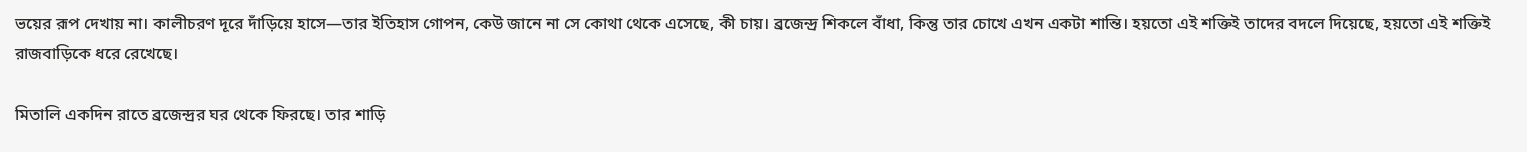ভয়ের রূপ দেখায় না। কালীচরণ দূরে দাঁড়িয়ে হাসে—তার ইতিহাস গোপন, কেউ জানে না সে কোথা থেকে এসেছে, কী চায়। ব্রজেন্দ্র শিকলে বাঁধা, কিন্তু তার চোখে এখন একটা শান্তি। হয়তো এই শক্তিই তাদের বদলে দিয়েছে, হয়তো এই শক্তিই রাজবাড়িকে ধরে রেখেছে।

মিতালি একদিন রাতে ব্রজেন্দ্রর ঘর থেকে ফিরছে। তার শাড়ি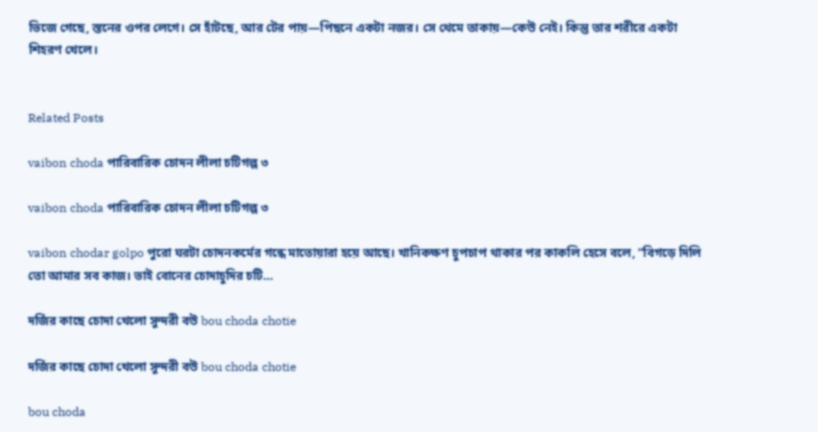ভিজে গেছে, স্তনের ওপর লেগে। সে হাঁটছে, আর টের পায়—পিছনে একটা নজর। সে থেমে তাকায়—কেউ নেই। কিন্তু তার শরীরে একটা শিহরণ খেলে।


Related Posts

vaibon choda পারিবারিক চোদন লীলা চটিগল্প ৩

vaibon choda পারিবারিক চোদন লীলা চটিগল্প ৩

vaibon chodar golpo পুরো ঘরটা চোদনকর্মের গন্ধে মাতোয়ারা হয়ে আছে। খানিকক্ষণ চুপচাপ থাকার পর কাকলি হেসে বলে, “বিগড়ে দিলি তো আমার সব কাজ। ভাই বোনের চোদাচুদির চটি…

দর্জির কাছে চোদা খেলো সুন্দরী বউ bou choda chotie

দর্জির কাছে চোদা খেলো সুন্দরী বউ bou choda chotie

bou choda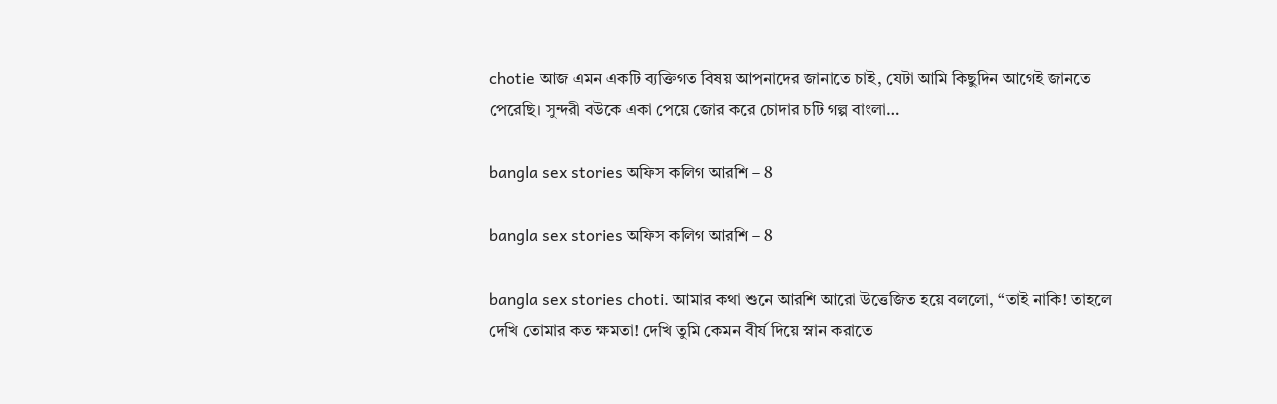chotie আজ এমন একটি ব্যক্তিগত বিষয় আপনাদের জানাতে চাই, যেটা আমি কিছুদিন আগেই জানতে পেরেছি। সুন্দরী বউকে একা পেয়ে জোর করে চোদার চটি গল্প বাংলা…

bangla sex stories অফিস কলিগ আরশি – 8

bangla sex stories অফিস কলিগ আরশি – 8

bangla sex stories choti. আমার কথা শুনে আরশি আরো উত্তেজিত হয়ে বললো, “তাই নাকি! তাহলে দেখি তোমার কত ক্ষমতা! দেখি তুমি কেমন বীর্য দিয়ে স্নান করাতে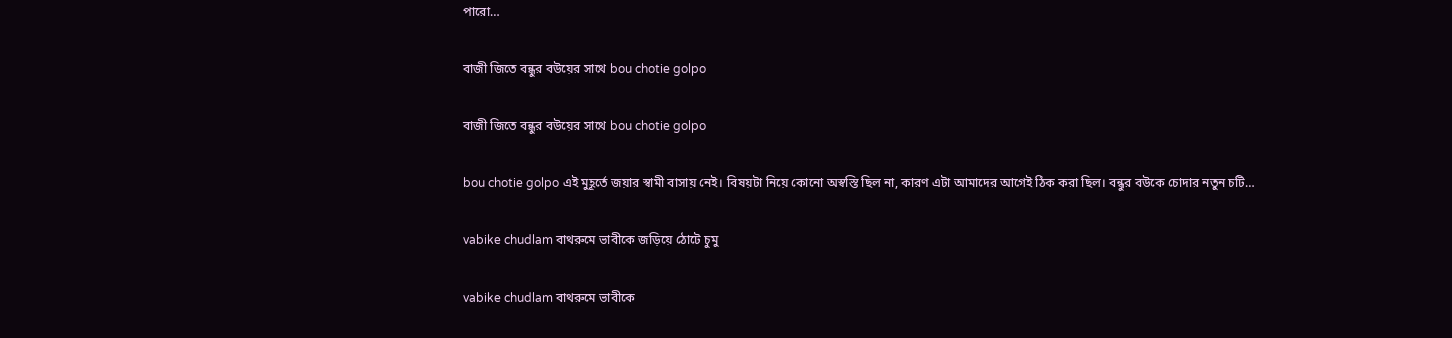পারো…

বাজী জিতে বন্ধুর বউয়ের সাথে bou chotie golpo

বাজী জিতে বন্ধুর বউয়ের সাথে bou chotie golpo

bou chotie golpo এই মুহূর্তে জয়ার স্বামী বাসায় নেই। বিষয়টা নিয়ে কোনো অস্বস্তি ছিল না, কারণ এটা আমাদের আগেই ঠিক করা ছিল। বন্ধুর বউকে চোদার নতুন চটি…

vabike chudlam বাথরুমে ভাবীকে জড়িয়ে ঠোটে চুমু

vabike chudlam বাথরুমে ভাবীকে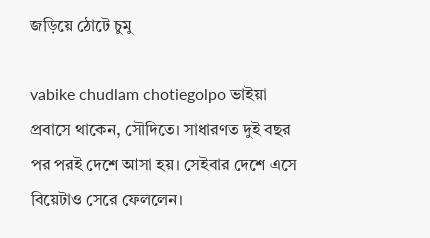জড়িয়ে ঠোটে চুমু

vabike chudlam chotiegolpo ভাইয়া প্রবাসে থাকেন, সৌদিতে। সাধারণত দুই বছর পর পরই দেশে আসা হয়। সেইবার দেশে এসে বিয়েটাও সেরে ফেললেন।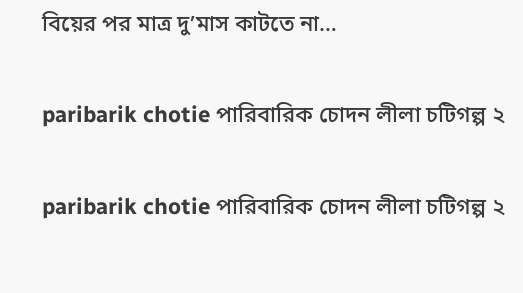বিয়ের পর মাত্র দু’মাস কাটতে না…

paribarik chotie পারিবারিক চোদন লীলা চটিগল্প ২

paribarik chotie পারিবারিক চোদন লীলা চটিগল্প ২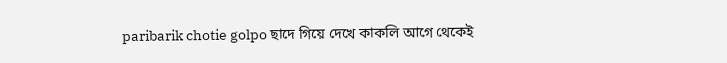paribarik chotie golpo ছাদে গিয়ে দেখে কাকলি আগে থেকেই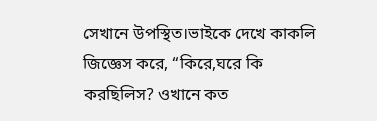সেখানে উপস্থিত।ভাইকে দেখে কাকলি জিজ্ঞেস করে, “কিরে,ঘরে কি করছিলিস? ওখানে কত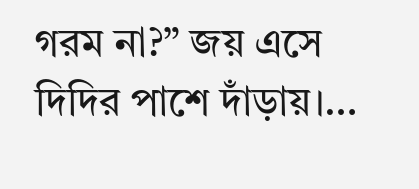গরম না?” জয় এসে দিদির পাশে দাঁড়ায়।…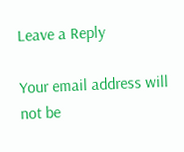Leave a Reply

Your email address will not be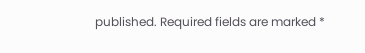published. Required fields are marked *